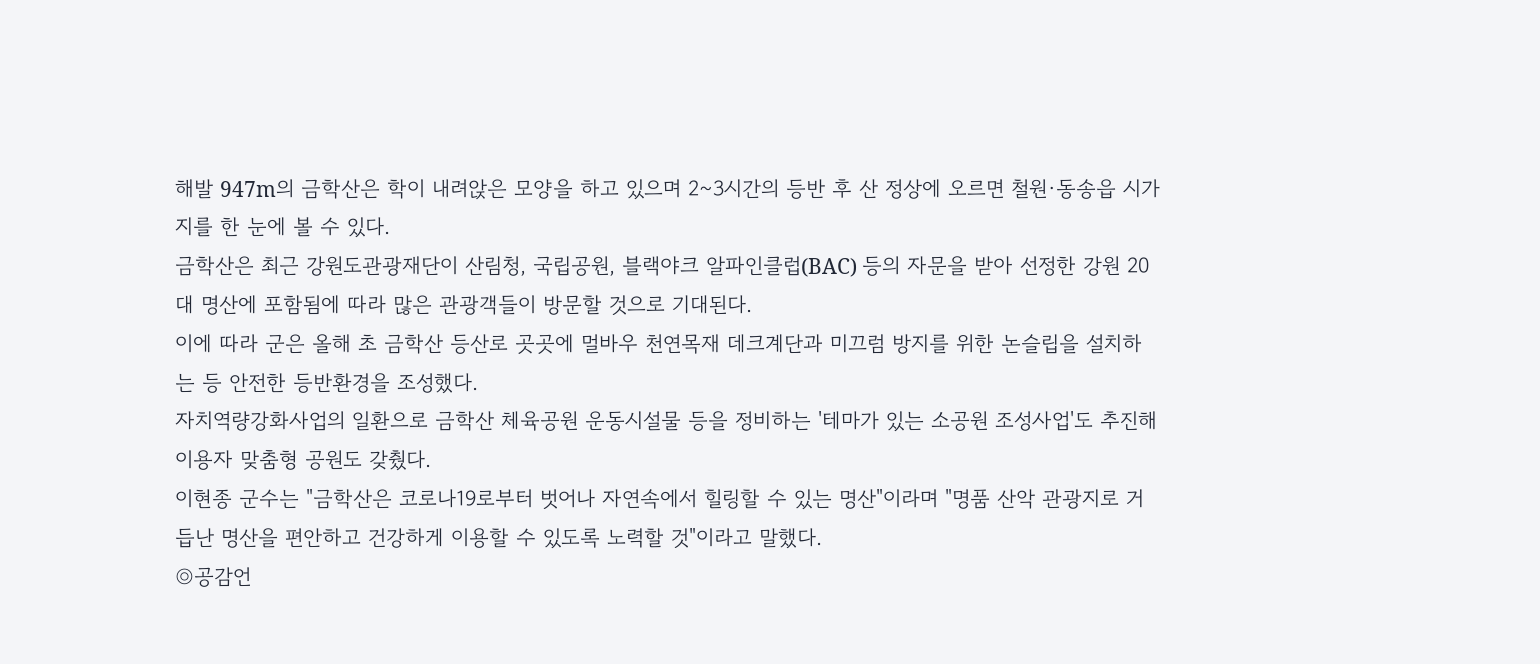해발 947m의 금학산은 학이 내려앉은 모양을 하고 있으며 2~3시간의 등반 후 산 정상에 오르면 철원·동송읍 시가지를 한 눈에 볼 수 있다.
금학산은 최근 강원도관광재단이 산림청, 국립공원, 블랙야크 알파인클럽(BAC) 등의 자문을 받아 선정한 강원 20대 명산에 포함됨에 따라 많은 관광객들이 방문할 것으로 기대된다.
이에 따라 군은 올해 초 금학산 등산로 곳곳에 멀바우 천연목재 데크계단과 미끄럼 방지를 위한 논슬립을 설치하는 등 안전한 등반환경을 조성했다.
자치역량강화사업의 일환으로 금학산 체육공원 운동시설물 등을 정비하는 '테마가 있는 소공원 조성사업'도 추진해 이용자 맞춤형 공원도 갖췄다.
이현종 군수는 "금학산은 코로나19로부터 벗어나 자연속에서 힐링할 수 있는 명산"이라며 "명품 산악 관광지로 거듭난 명산을 편안하고 건강하게 이용할 수 있도록 노력할 것"이라고 말했다.
◎공감언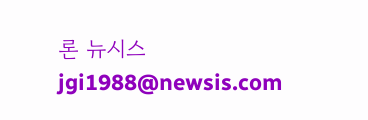론 뉴시스 jgi1988@newsis.com